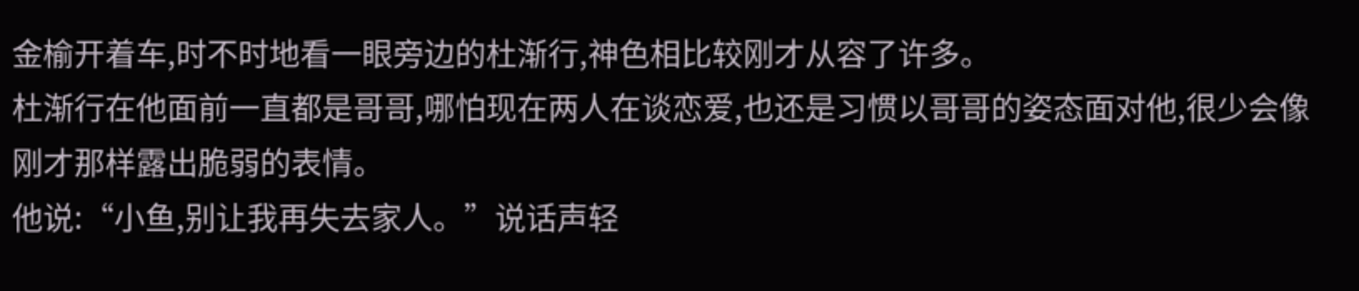金榆开着车,时不时地看一眼旁边的杜渐行,神色相比较刚才从容了许多。
杜渐行在他面前一直都是哥哥,哪怕现在两人在谈恋爱,也还是习惯以哥哥的姿态面对他,很少会像刚才那样露出脆弱的表情。
他说:“小鱼,别让我再失去家人。”说话声轻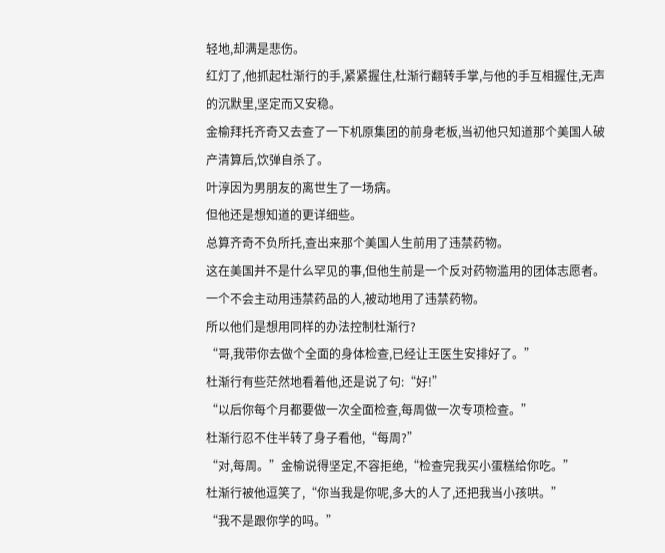轻地,却满是悲伤。
红灯了,他抓起杜渐行的手,紧紧握住,杜渐行翻转手掌,与他的手互相握住,无声的沉默里,坚定而又安稳。
金榆拜托齐奇又去查了一下机原集团的前身老板,当初他只知道那个美国人破产清算后,饮弹自杀了。
叶淳因为男朋友的离世生了一场病。
但他还是想知道的更详细些。
总算齐奇不负所托,查出来那个美国人生前用了违禁药物。
这在美国并不是什么罕见的事,但他生前是一个反对药物滥用的团体志愿者。
一个不会主动用违禁药品的人,被动地用了违禁药物。
所以他们是想用同样的办法控制杜渐行?
“哥,我带你去做个全面的身体检查,已经让王医生安排好了。”
杜渐行有些茫然地看着他,还是说了句:“好!”
“以后你每个月都要做一次全面检查,每周做一次专项检查。”
杜渐行忍不住半转了身子看他,“每周?”
“对,每周。”金榆说得坚定,不容拒绝,“检查完我买小蛋糕给你吃。”
杜渐行被他逗笑了,“你当我是你呢,多大的人了,还把我当小孩哄。”
“我不是跟你学的吗。”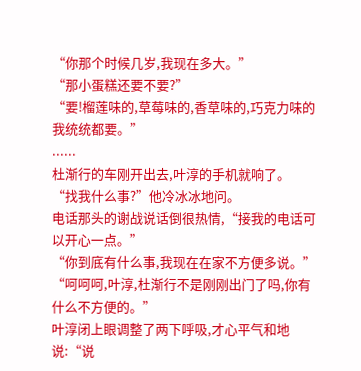“你那个时候几岁,我现在多大。”
“那小蛋糕还要不要?”
“要!榴莲味的,草莓味的,香草味的,巧克力味的我统统都要。”
......
杜渐行的车刚开出去,叶淳的手机就响了。
“找我什么事?”他冷冰冰地问。
电话那头的谢战说话倒很热情,“接我的电话可以开心一点。”
“你到底有什么事,我现在在家不方便多说。”
“呵呵呵,叶淳,杜渐行不是刚刚出门了吗,你有什么不方便的。”
叶淳闭上眼调整了两下呼吸,才心平气和地说:“说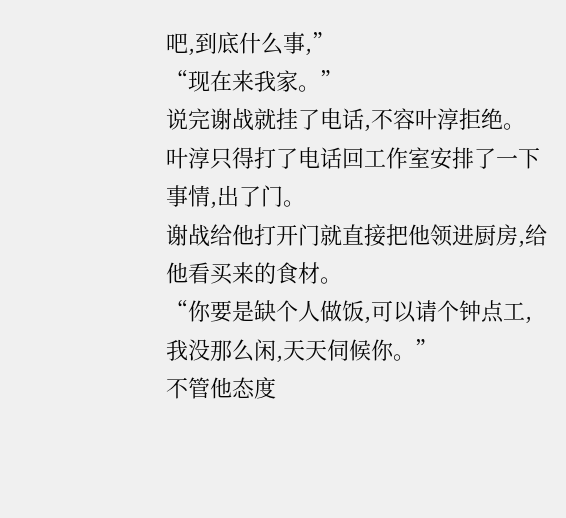吧,到底什么事,”
“现在来我家。”
说完谢战就挂了电话,不容叶淳拒绝。
叶淳只得打了电话回工作室安排了一下事情,出了门。
谢战给他打开门就直接把他领进厨房,给他看买来的食材。
“你要是缺个人做饭,可以请个钟点工,我没那么闲,天天伺候你。”
不管他态度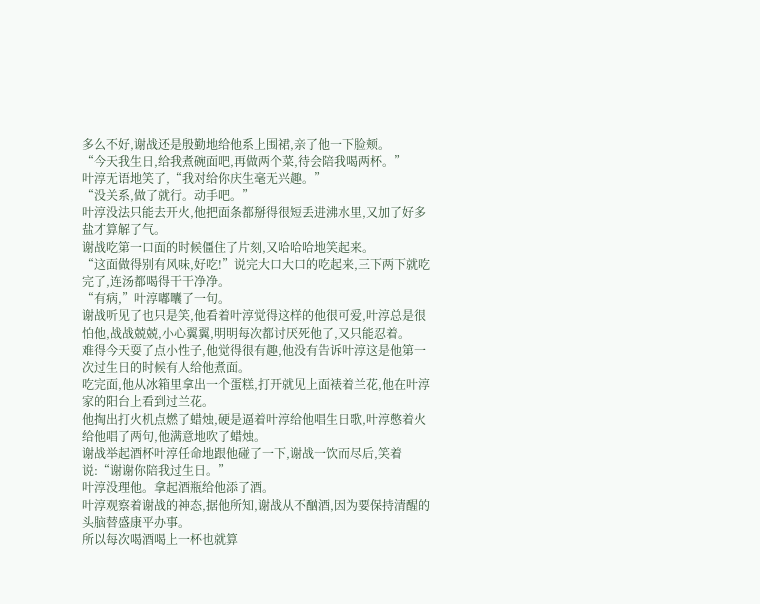多么不好,谢战还是殷勤地给他系上围裙,亲了他一下脸颊。
“今天我生日,给我煮碗面吧,再做两个菜,待会陪我喝两杯。”
叶淳无语地笑了,“我对给你庆生毫无兴趣。”
“没关系,做了就行。动手吧。”
叶淳没法只能去开火,他把面条都掰得很短丢进沸水里,又加了好多盐才算解了气。
谢战吃第一口面的时候僵住了片刻,又哈哈哈地笑起来。
“这面做得别有风味,好吃!”说完大口大口的吃起来,三下两下就吃完了,连汤都喝得干干净净。
“有病,”叶淳嘟囔了一句。
谢战听见了也只是笑,他看着叶淳觉得这样的他很可爱,叶淳总是很怕他,战战兢兢,小心翼翼,明明每次都讨厌死他了,又只能忍着。
难得今天耍了点小性子,他觉得很有趣,他没有告诉叶淳这是他第一次过生日的时候有人给他煮面。
吃完面,他从冰箱里拿出一个蛋糕,打开就见上面裱着兰花,他在叶淳家的阳台上看到过兰花。
他掏出打火机点燃了蜡烛,硬是逼着叶淳给他唱生日歌,叶淳憋着火给他唱了两句,他满意地吹了蜡烛。
谢战举起酒杯叶淳任命地跟他碰了一下,谢战一饮而尽后,笑着说:“谢谢你陪我过生日。”
叶淳没理他。拿起酒瓶给他添了酒。
叶淳观察着谢战的神态,据他所知,谢战从不酗酒,因为要保持清醒的头脑替盛康平办事。
所以每次喝酒喝上一杯也就算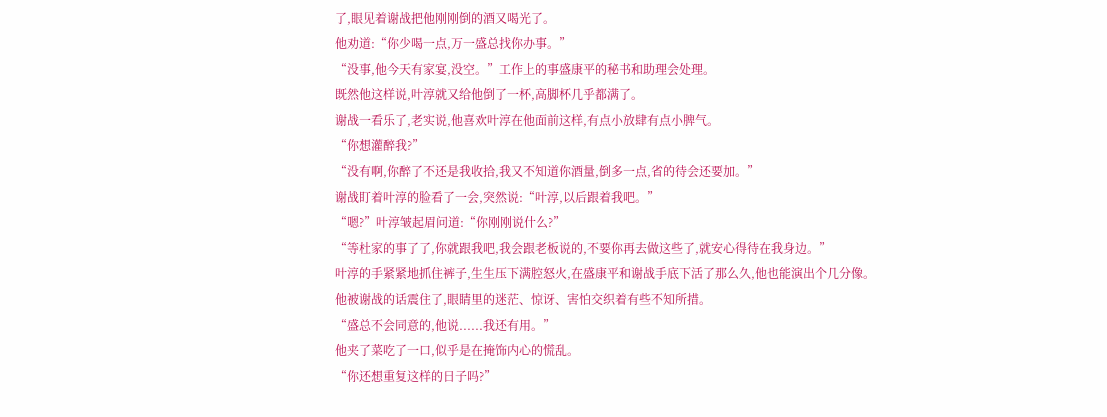了,眼见着谢战把他刚刚倒的酒又喝光了。
他劝道:“你少喝一点,万一盛总找你办事。”
“没事,他今天有家宴,没空。”工作上的事盛康平的秘书和助理会处理。
既然他这样说,叶淳就又给他倒了一杯,高脚杯几乎都满了。
谢战一看乐了,老实说,他喜欢叶淳在他面前这样,有点小放肆有点小脾气。
“你想灌醉我?”
“没有啊,你醉了不还是我收拾,我又不知道你酒量,倒多一点,省的待会还要加。”
谢战盯着叶淳的脸看了一会,突然说:“叶淳,以后跟着我吧。”
“嗯?”叶淳皱起眉问道:“你刚刚说什么?”
“等杜家的事了了,你就跟我吧,我会跟老板说的,不要你再去做这些了,就安心得待在我身边。”
叶淳的手紧紧地抓住裤子,生生压下满腔怒火,在盛康平和谢战手底下活了那么久,他也能演出个几分像。
他被谢战的话震住了,眼睛里的迷茫、惊讶、害怕交织着有些不知所措。
“盛总不会同意的,他说......我还有用。”
他夹了菜吃了一口,似乎是在掩饰内心的慌乱。
“你还想重复这样的日子吗?”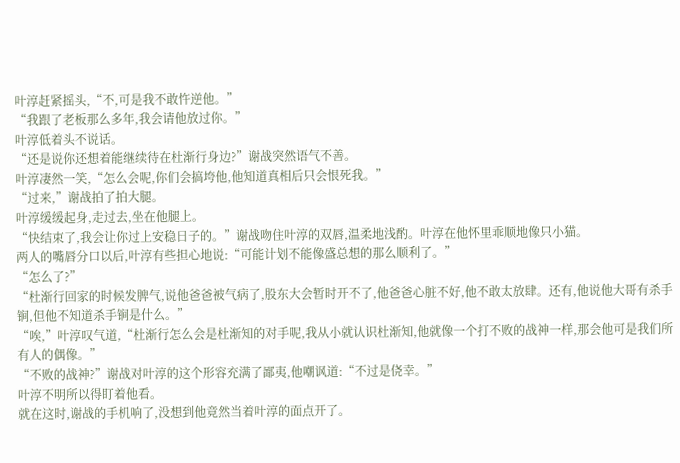叶淳赶紧摇头,“不,可是我不敢忤逆他。”
“我跟了老板那么多年,我会请他放过你。”
叶淳低着头不说话。
“还是说你还想着能继续待在杜渐行身边?”谢战突然语气不善。
叶淳凄然一笑,“怎么会呢,你们会搞垮他,他知道真相后只会恨死我。”
“过来,”谢战拍了拍大腿。
叶淳缓缓起身,走过去,坐在他腿上。
“快结束了,我会让你过上安稳日子的。”谢战吻住叶淳的双唇,温柔地浅酌。叶淳在他怀里乖顺地像只小猫。
两人的嘴唇分口以后,叶淳有些担心地说:“可能计划不能像盛总想的那么顺利了。”
“怎么了?”
“杜渐行回家的时候发脾气,说他爸爸被气病了,股东大会暂时开不了,他爸爸心脏不好,他不敢太放肆。还有,他说他大哥有杀手锏,但他不知道杀手锏是什么。”
“唉,”叶淳叹气道,“杜渐行怎么会是杜渐知的对手呢,我从小就认识杜渐知,他就像一个打不败的战神一样,那会他可是我们所有人的偶像。”
“不败的战神?”谢战对叶淳的这个形容充满了鄙夷,他嘲讽道:“不过是侥幸。”
叶淳不明所以得盯着他看。
就在这时,谢战的手机响了,没想到他竟然当着叶淳的面点开了。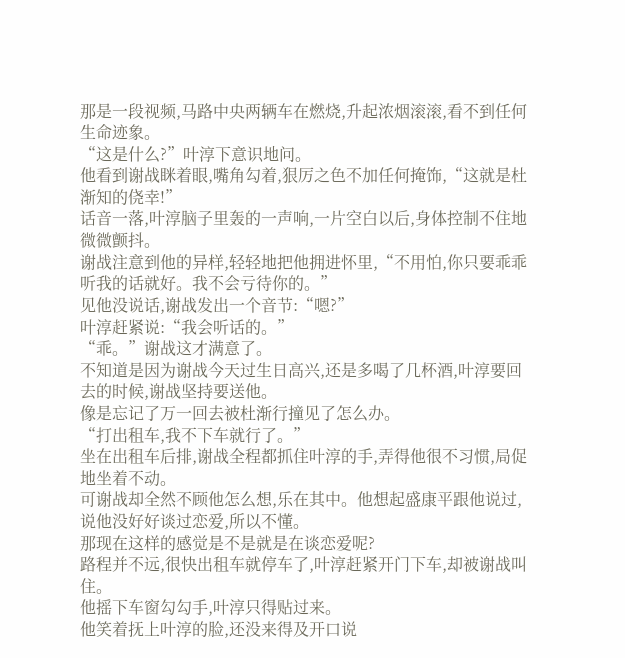那是一段视频,马路中央两辆车在燃烧,升起浓烟滚滚,看不到任何生命迹象。
“这是什么?”叶淳下意识地问。
他看到谢战眯着眼,嘴角勾着,狠厉之色不加任何掩饰,“这就是杜渐知的侥幸!”
话音一落,叶淳脑子里轰的一声响,一片空白以后,身体控制不住地微微颤抖。
谢战注意到他的异样,轻轻地把他拥进怀里,“不用怕,你只要乖乖听我的话就好。我不会亏待你的。”
见他没说话,谢战发出一个音节:“嗯?”
叶淳赶紧说:“我会听话的。”
“乖。”谢战这才满意了。
不知道是因为谢战今天过生日高兴,还是多喝了几杯酒,叶淳要回去的时候,谢战坚持要送他。
像是忘记了万一回去被杜渐行撞见了怎么办。
“打出租车,我不下车就行了。”
坐在出租车后排,谢战全程都抓住叶淳的手,弄得他很不习惯,局促地坐着不动。
可谢战却全然不顾他怎么想,乐在其中。他想起盛康平跟他说过,说他没好好谈过恋爱,所以不懂。
那现在这样的感觉是不是就是在谈恋爱呢?
路程并不远,很快出租车就停车了,叶淳赶紧开门下车,却被谢战叫住。
他摇下车窗勾勾手,叶淳只得贴过来。
他笑着抚上叶淳的脸,还没来得及开口说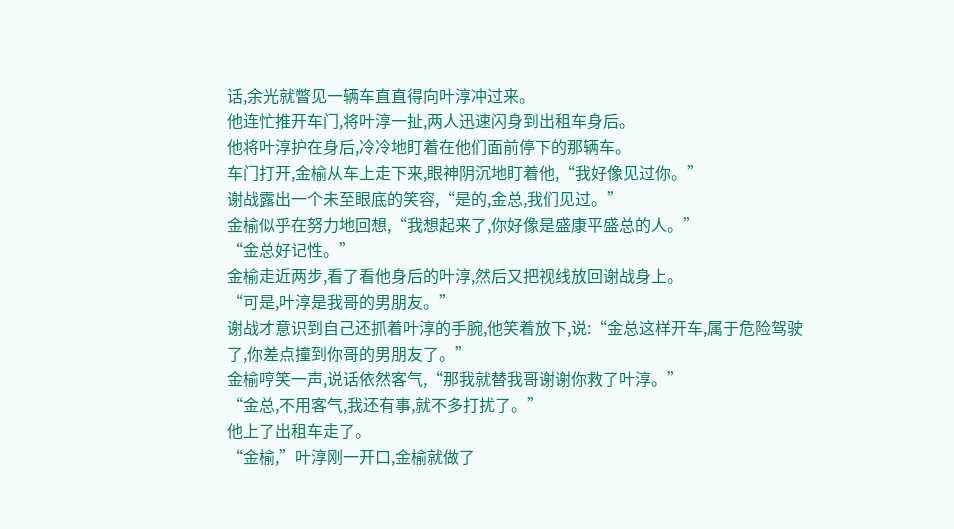话,余光就瞥见一辆车直直得向叶淳冲过来。
他连忙推开车门,将叶淳一扯,两人迅速闪身到出租车身后。
他将叶淳护在身后,冷冷地盯着在他们面前停下的那辆车。
车门打开,金榆从车上走下来,眼神阴沉地盯着他,“我好像见过你。”
谢战露出一个未至眼底的笑容,“是的,金总,我们见过。”
金榆似乎在努力地回想,“我想起来了,你好像是盛康平盛总的人。”
“金总好记性。”
金榆走近两步,看了看他身后的叶淳,然后又把视线放回谢战身上。
“可是,叶淳是我哥的男朋友。”
谢战才意识到自己还抓着叶淳的手腕,他笑着放下,说:“金总这样开车,属于危险驾驶了,你差点撞到你哥的男朋友了。”
金榆哼笑一声,说话依然客气,“那我就替我哥谢谢你救了叶淳。”
“金总,不用客气,我还有事,就不多打扰了。”
他上了出租车走了。
“金榆,”叶淳刚一开口,金榆就做了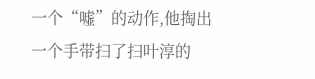一个“嘘”的动作,他掏出一个手带扫了扫叶淳的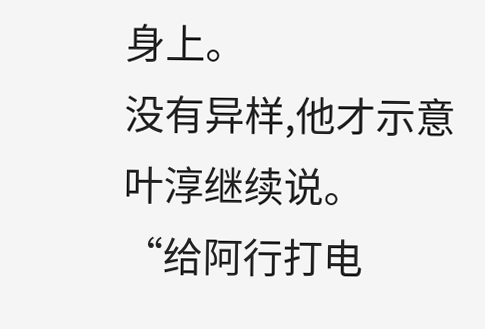身上。
没有异样,他才示意叶淳继续说。
“给阿行打电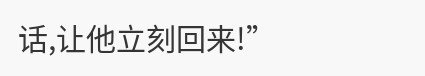话,让他立刻回来!”